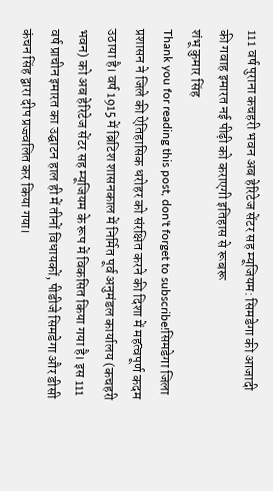111 वर्ष पुराना कचहरी भवन अब हेरिटेज सेंटर सह म्यूजियम: सिमडेगा की आजादी की गवाह इमारत नई पीढ़ी को कराएगी इतिहास से रूबरू
शंभू कुमार सिंह
Thank you for reading this post, don't forget to subscribe!सिमडेगा जिला प्रशासन ने जिले की ऐतिहासिक धरोहर को संरक्षित करने की दिशा में महत्वपूर्ण कदम उठाया है। वर्ष 1915 में ब्रिटिश शासनकाल में निर्मित पूर्व अनुमंडल कार्यालय (कचहरी भवन) को अब हेरिटेज सेंटर सह म्यूजियम के रूप में विकसित किया गया है। इस 111 वर्ष प्राचीन इमारत का उद्घाटन हाल ही में तीनों विधायकों, पीडीजे सिमडेगा और डीसी कंचन सिंह द्वारा दीप प्रज्ज्वलित कर किया गया।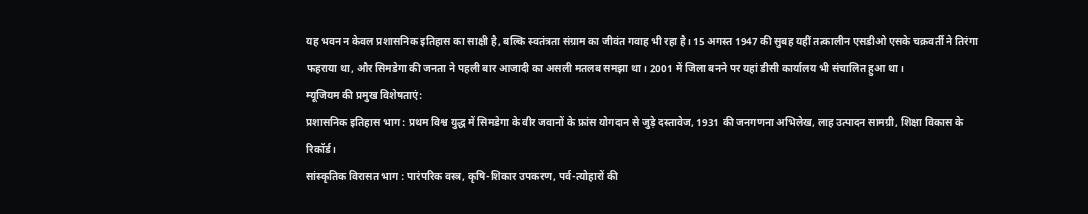यह भवन न केवल प्रशासनिक इतिहास का साक्षी है, बल्कि स्वतंत्रता संग्राम का जीवंत गवाह भी रहा है। 15 अगस्त 1947 की सुबह यहीं तत्कालीन एसडीओ एसके चक्रवर्ती ने तिरंगा फहराया था, और सिमडेगा की जनता ने पहली बार आजादी का असली मतलब समझा था। 2001 में जिला बनने पर यहां डीसी कार्यालय भी संचालित हुआ था।
म्यूजियम की प्रमुख विशेषताएं:
प्रशासनिक इतिहास भाग : प्रथम विश्व युद्ध में सिमडेगा के वीर जवानों के फ्रांस योगदान से जुड़े दस्तावेज, 1931 की जनगणना अभिलेख, लाह उत्पादन सामग्री, शिक्षा विकास के रिकॉर्ड।
सांस्कृतिक विरासत भाग : पारंपरिक वस्त्र, कृषि-शिकार उपकरण, पर्व-त्योहारों की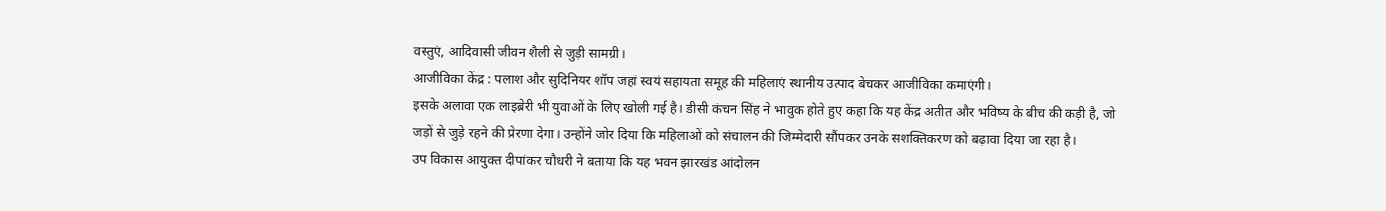वस्तुएं, आदिवासी जीवन शैली से जुड़ी सामग्री।
आजीविका केंद्र : पलाश और सुदिनियर शॉप जहां स्वयं सहायता समूह की महिलाएं स्थानीय उत्पाद बेचकर आजीविका कमाएंगी।
इसके अलावा एक लाइब्रेरी भी युवाओं के लिए खोली गई है। डीसी कंचन सिंह ने भावुक होते हुए कहा कि यह केंद्र अतीत और भविष्य के बीच की कड़ी है, जो जड़ों से जुड़े रहने की प्रेरणा देगा। उन्होंने जोर दिया कि महिलाओं को संचालन की जिम्मेदारी सौंपकर उनके सशक्तिकरण को बढ़ावा दिया जा रहा है।
उप विकास आयुक्त दीपांकर चौधरी ने बताया कि यह भवन झारखंड आंदोलन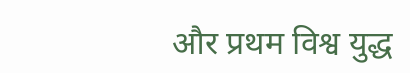और प्रथम विश्व युद्ध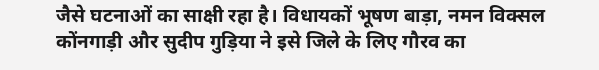जैसे घटनाओं का साक्षी रहा है। विधायकों भूषण बाड़ा, नमन विक्सल कोंनगाड़ी और सुदीप गुड़िया ने इसे जिले के लिए गौरव का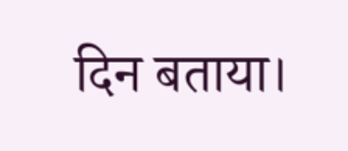दिन बताया।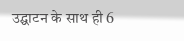उद्घाटन के साथ ही 6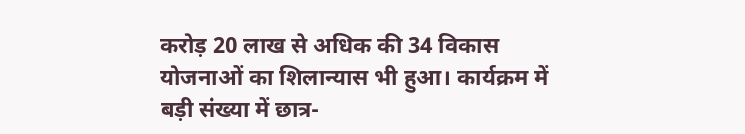करोड़ 20 लाख से अधिक की 34 विकास योजनाओं का शिलान्यास भी हुआ। कार्यक्रम में बड़ी संख्या में छात्र-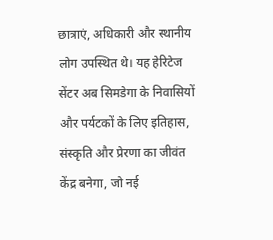छात्राएं, अधिकारी और स्थानीय लोग उपस्थित थे। यह हेरिटेज सेंटर अब सिमडेगा के निवासियों और पर्यटकों के लिए इतिहास, संस्कृति और प्रेरणा का जीवंत केंद्र बनेगा, जो नई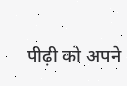पीढ़ी को अपने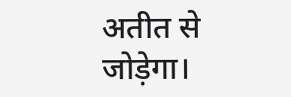अतीत से जोड़ेगा।